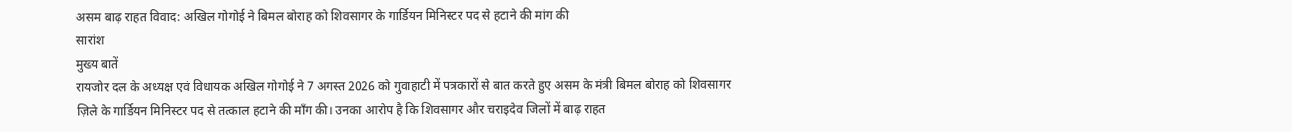असम बाढ़ राहत विवाद: अखिल गोगोई ने बिमल बोराह को शिवसागर के गार्डियन मिनिस्टर पद से हटाने की मांग की
सारांश
मुख्य बातें
रायजोर दल के अध्यक्ष एवं विधायक अखिल गोगोई ने 7 अगस्त 2026 को गुवाहाटी में पत्रकारों से बात करते हुए असम के मंत्री बिमल बोराह को शिवसागर ज़िले के गार्डियन मिनिस्टर पद से तत्काल हटाने की माँग की। उनका आरोप है कि शिवसागर और चराइदेव जिलों में बाढ़ राहत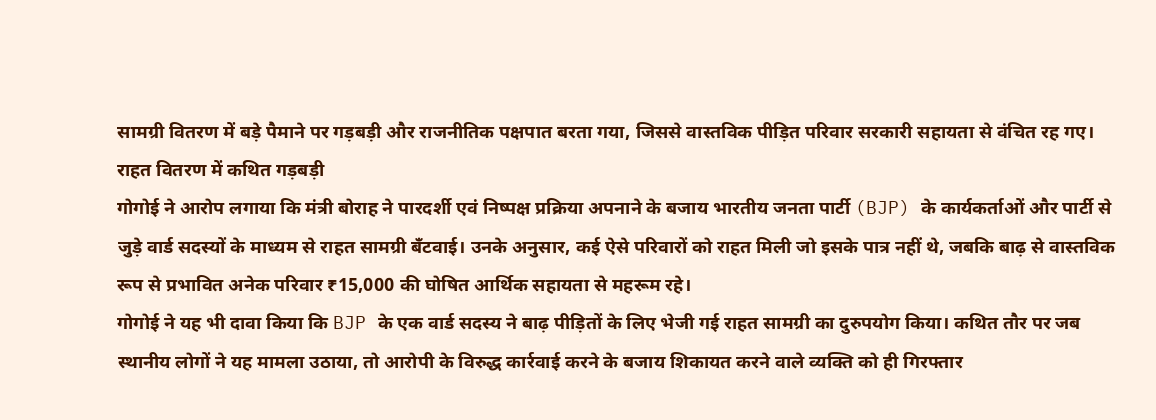सामग्री वितरण में बड़े पैमाने पर गड़बड़ी और राजनीतिक पक्षपात बरता गया, जिससे वास्तविक पीड़ित परिवार सरकारी सहायता से वंचित रह गए।
राहत वितरण में कथित गड़बड़ी
गोगोई ने आरोप लगाया कि मंत्री बोराह ने पारदर्शी एवं निष्पक्ष प्रक्रिया अपनाने के बजाय भारतीय जनता पार्टी (BJP) के कार्यकर्ताओं और पार्टी से जुड़े वार्ड सदस्यों के माध्यम से राहत सामग्री बँटवाई। उनके अनुसार, कई ऐसे परिवारों को राहत मिली जो इसके पात्र नहीं थे, जबकि बाढ़ से वास्तविक रूप से प्रभावित अनेक परिवार ₹15,000 की घोषित आर्थिक सहायता से महरूम रहे।
गोगोई ने यह भी दावा किया कि BJP के एक वार्ड सदस्य ने बाढ़ पीड़ितों के लिए भेजी गई राहत सामग्री का दुरुपयोग किया। कथित तौर पर जब स्थानीय लोगों ने यह मामला उठाया, तो आरोपी के विरुद्ध कार्रवाई करने के बजाय शिकायत करने वाले व्यक्ति को ही गिरफ्तार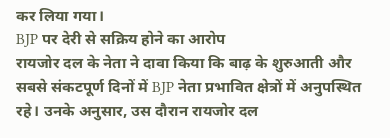कर लिया गया।
BJP पर देरी से सक्रिय होने का आरोप
रायजोर दल के नेता ने दावा किया कि बाढ़ के शुरुआती और सबसे संकटपूर्ण दिनों में BJP नेता प्रभावित क्षेत्रों में अनुपस्थित रहे। उनके अनुसार, उस दौरान रायजोर दल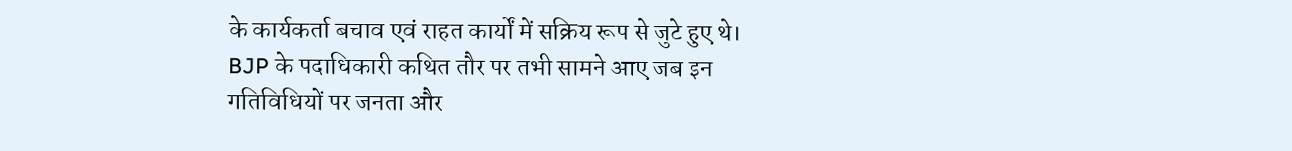के कार्यकर्ता बचाव एवं राहत कार्यों में सक्रिय रूप से जुटे हुए थे। BJP के पदाधिकारी कथित तौर पर तभी सामने आए जब इन गतिविधियों पर जनता और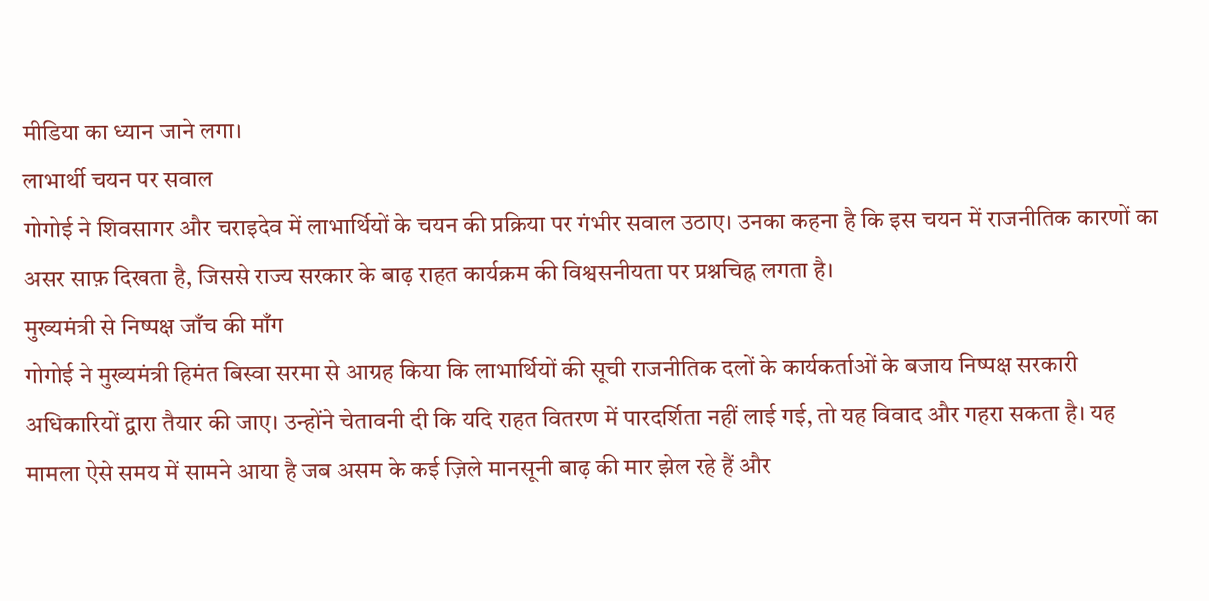मीडिया का ध्यान जाने लगा।
लाभार्थी चयन पर सवाल
गोगोई ने शिवसागर और चराइदेव में लाभार्थियों के चयन की प्रक्रिया पर गंभीर सवाल उठाए। उनका कहना है कि इस चयन में राजनीतिक कारणों का असर साफ़ दिखता है, जिससे राज्य सरकार के बाढ़ राहत कार्यक्रम की विश्वसनीयता पर प्रश्नचिह्न लगता है।
मुख्यमंत्री से निष्पक्ष जाँच की माँग
गोगोई ने मुख्यमंत्री हिमंत बिस्वा सरमा से आग्रह किया कि लाभार्थियों की सूची राजनीतिक दलों के कार्यकर्ताओं के बजाय निष्पक्ष सरकारी अधिकारियों द्वारा तैयार की जाए। उन्होंने चेतावनी दी कि यदि राहत वितरण में पारदर्शिता नहीं लाई गई, तो यह विवाद और गहरा सकता है। यह मामला ऐसे समय में सामने आया है जब असम के कई ज़िले मानसूनी बाढ़ की मार झेल रहे हैं और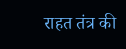राहत तंत्र की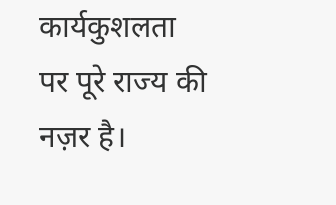कार्यकुशलता पर पूरे राज्य की नज़र है।